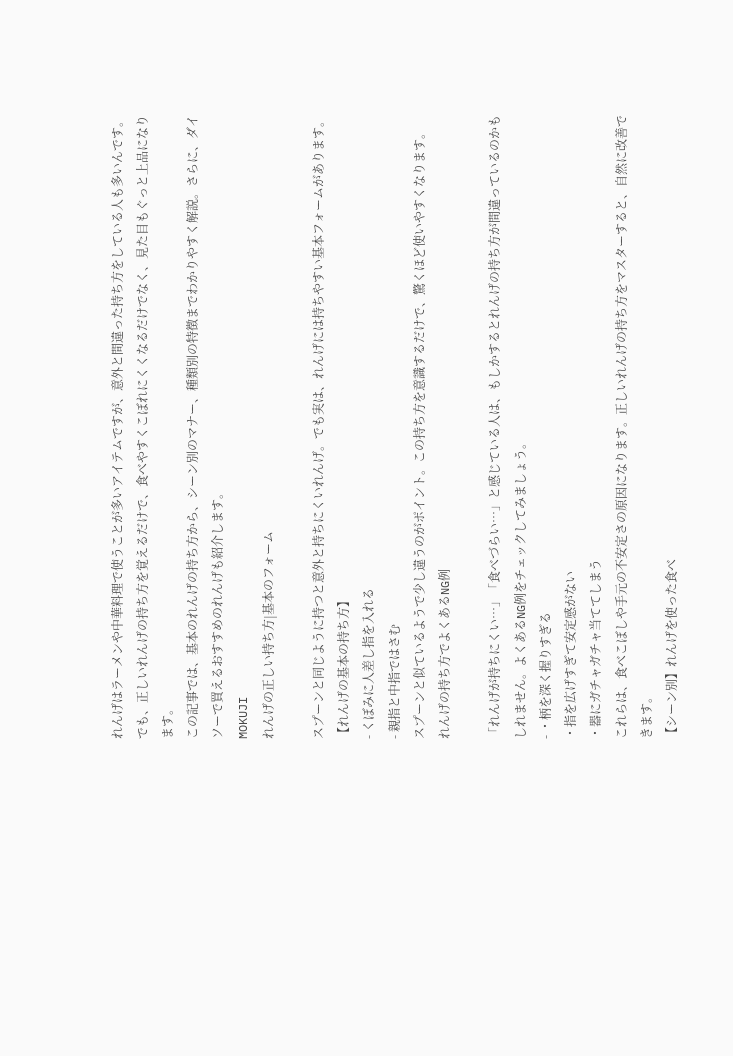れんげはラーメンや中華料理で使うことが多いアイテムですが、意外と間違った持ち方をしている人も多いんです。でも、正しいれんげの持ち方を覚えるだけで、食べやすくこぼれにくくなるだけでなく、見た目もぐっと上品になります。
この記事では、基本のれんげの持ち方から、シーン別のマナー、種類別の特徴までわかりやすく解説。さらに、ダイソーで買えるおすすめのれんげも紹介します。
MOKUJI
れんげの正しい持ち方|基本のフォーム

スプーンと同じように持つと意外と持ちにくいれんげ。でも実は、れんげには持ちやすい基本フォームがあります。
【れんげの基本の持ち方】
- くぼみに人差し指を入れる
- 親指と中指ではさむ
スプーンと似ているようで少し違うのがポイント。この持ち方を意識するだけで、驚くほど使いやすくなります。
れんげの持ち方でよくあるNG例

「れんげが持ちにくい…」「食べづらい…」と感じている人は、もしかするとれんげの持ち方が間違っているのかもしれません。よくあるNG例をチェックしてみましょう。
- ・柄を深く握りすぎる
・指を広げすぎて安定感がない
・器にガチャガチャ当ててしまう
これらは、食べこぼしや手元の不安定さの原因になります。正しいれんげの持ち方をマスターすると、自然に改善できます。
【シーン別】れんげを使った食べ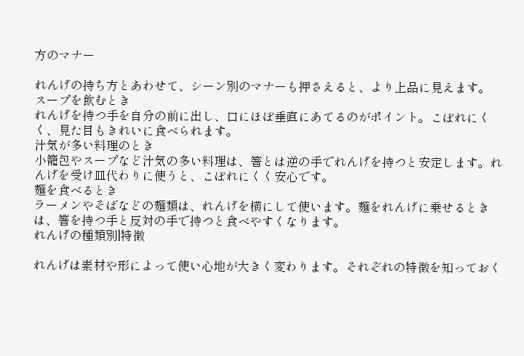方のマナー

れんげの持ち方とあわせて、シーン別のマナーも押さえると、より上品に見えます。
スープを飲むとき
れんげを持つ手を自分の前に出し、口にほぼ垂直にあてるのがポイント。こぼれにくく、見た目もきれいに食べられます。
汁気が多い料理のとき
小籠包やスープなど汁気の多い料理は、箸とは逆の手でれんげを持つと安定します。れんげを受け皿代わりに使うと、こぼれにくく安心です。
麺を食べるとき
ラーメンやそばなどの麺類は、れんげを横にして使います。麺をれんげに乗せるときは、箸を持つ手と反対の手で持つと食べやすくなります。
れんげの種類別|特徴

れんげは素材や形によって使い心地が大きく変わります。それぞれの特徴を知っておく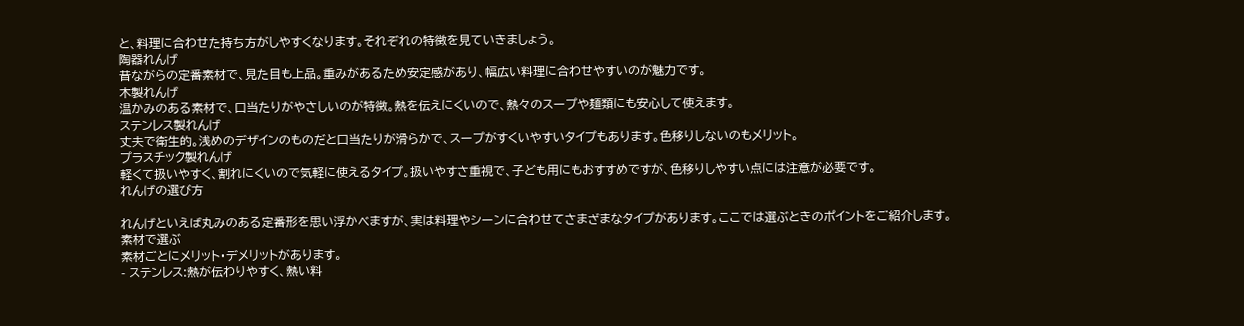と、料理に合わせた持ち方がしやすくなります。それぞれの特徴を見ていきましょう。
陶器れんげ
昔ながらの定番素材で、見た目も上品。重みがあるため安定感があり、幅広い料理に合わせやすいのが魅力です。
木製れんげ
温かみのある素材で、口当たりがやさしいのが特徴。熱を伝えにくいので、熱々のスープや麺類にも安心して使えます。
ステンレス製れんげ
丈夫で衛生的。浅めのデザインのものだと口当たりが滑らかで、スープがすくいやすいタイプもあります。色移りしないのもメリット。
プラスチック製れんげ
軽くて扱いやすく、割れにくいので気軽に使えるタイプ。扱いやすさ重視で、子ども用にもおすすめですが、色移りしやすい点には注意が必要です。
れんげの選び方

れんげといえば丸みのある定番形を思い浮かべますが、実は料理やシーンに合わせてさまざまなタイプがあります。ここでは選ぶときのポイントをご紹介します。
素材で選ぶ
素材ごとにメリット・デメリットがあります。
- ステンレス:熱が伝わりやすく、熱い料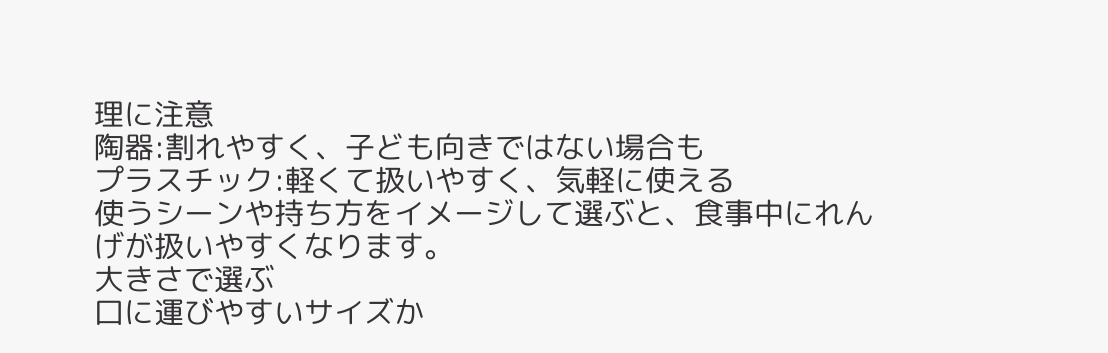理に注意
陶器:割れやすく、子ども向きではない場合も
プラスチック:軽くて扱いやすく、気軽に使える
使うシーンや持ち方をイメージして選ぶと、食事中にれんげが扱いやすくなります。
大きさで選ぶ
口に運びやすいサイズか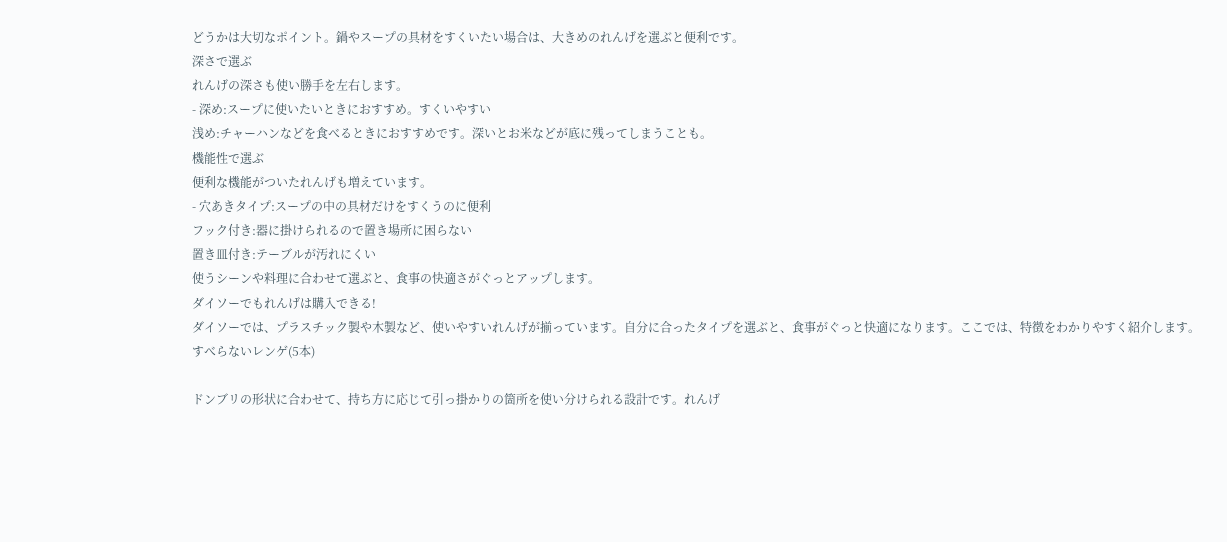どうかは大切なポイント。鍋やスープの具材をすくいたい場合は、大きめのれんげを選ぶと便利です。
深さで選ぶ
れんげの深さも使い勝手を左右します。
- 深め:スープに使いたいときにおすすめ。すくいやすい
浅め:チャーハンなどを食べるときにおすすめです。深いとお米などが底に残ってしまうことも。
機能性で選ぶ
便利な機能がついたれんげも増えています。
- 穴あきタイプ:スープの中の具材だけをすくうのに便利
フック付き:器に掛けられるので置き場所に困らない
置き皿付き:テーブルが汚れにくい
使うシーンや料理に合わせて選ぶと、食事の快適さがぐっとアップします。
ダイソーでもれんげは購入できる!
ダイソーでは、プラスチック製や木製など、使いやすいれんげが揃っています。自分に合ったタイプを選ぶと、食事がぐっと快適になります。ここでは、特徴をわかりやすく紹介します。
すべらないレンゲ(5本)

ドンブリの形状に合わせて、持ち方に応じて引っ掛かりの箇所を使い分けられる設計です。れんげ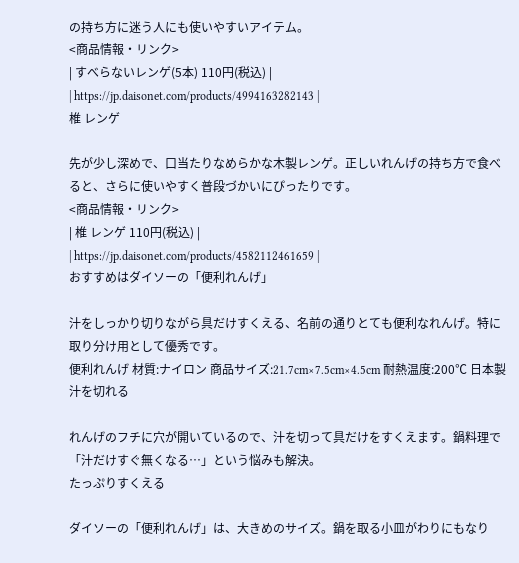の持ち方に迷う人にも使いやすいアイテム。
<商品情報・リンク>
| すべらないレンゲ(5本) 110円(税込) |
| https://jp.daisonet.com/products/4994163282143 |
椎 レンゲ

先が少し深めで、口当たりなめらかな木製レンゲ。正しいれんげの持ち方で食べると、さらに使いやすく普段づかいにぴったりです。
<商品情報・リンク>
| 椎 レンゲ 110円(税込) |
| https://jp.daisonet.com/products/4582112461659 |
おすすめはダイソーの「便利れんげ」

汁をしっかり切りながら具だけすくえる、名前の通りとても便利なれんげ。特に取り分け用として優秀です。
便利れんげ 材質:ナイロン 商品サイズ:21.7cm×7.5cm×4.5cm 耐熱温度:200℃ 日本製
汁を切れる

れんげのフチに穴が開いているので、汁を切って具だけをすくえます。鍋料理で「汁だけすぐ無くなる…」という悩みも解決。
たっぷりすくえる

ダイソーの「便利れんげ」は、大きめのサイズ。鍋を取る小皿がわりにもなり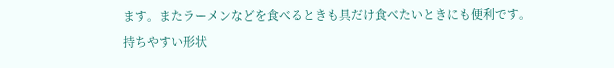ます。またラーメンなどを食べるときも具だけ食べたいときにも便利です。
持ちやすい形状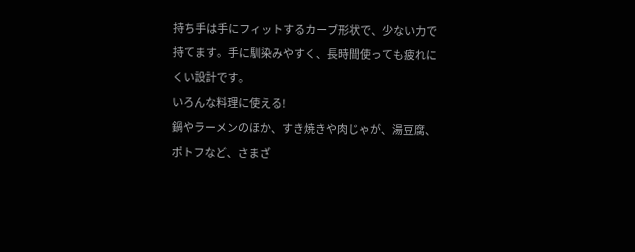持ち手は手にフィットするカーブ形状で、少ない力で持てます。手に馴染みやすく、長時間使っても疲れにくい設計です。
いろんな料理に使える!
鍋やラーメンのほか、すき焼きや肉じゃが、湯豆腐、ポトフなど、さまざ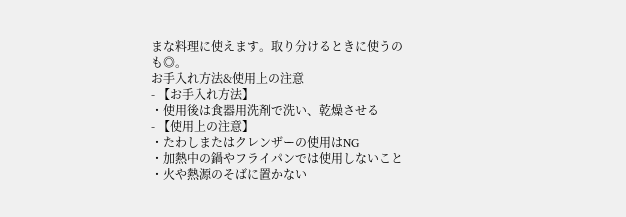まな料理に使えます。取り分けるときに使うのも◎。
お手入れ方法&使用上の注意
- 【お手入れ方法】
・使用後は食器用洗剤で洗い、乾燥させる
- 【使用上の注意】
・たわしまたはクレンザーの使用はNG
・加熱中の鍋やフライパンでは使用しないこと
・火や熱源のそばに置かない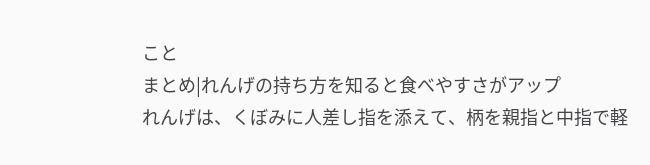こと
まとめ|れんげの持ち方を知ると食べやすさがアップ
れんげは、くぼみに人差し指を添えて、柄を親指と中指で軽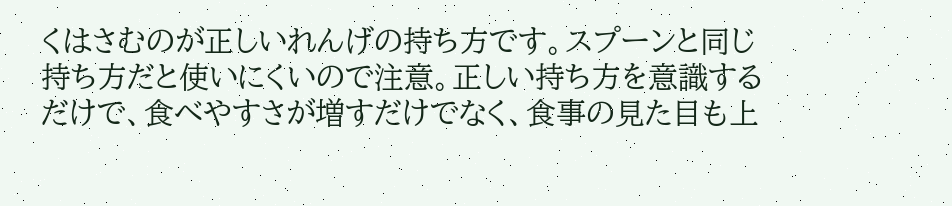くはさむのが正しいれんげの持ち方です。スプーンと同じ持ち方だと使いにくいので注意。正しい持ち方を意識するだけで、食べやすさが増すだけでなく、食事の見た目も上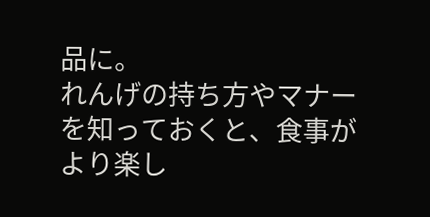品に。
れんげの持ち方やマナーを知っておくと、食事がより楽し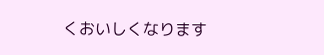くおいしくなります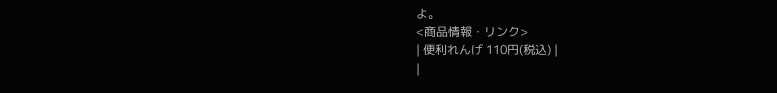よ。
<商品情報・リンク>
| 便利れんげ 110円(税込) |
|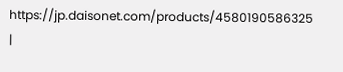https://jp.daisonet.com/products/4580190586325 |